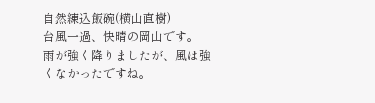自然練込飯碗(横山直樹)
台風一過、快晴の岡山です。
雨が強く降りましたが、風は強くなかったですね。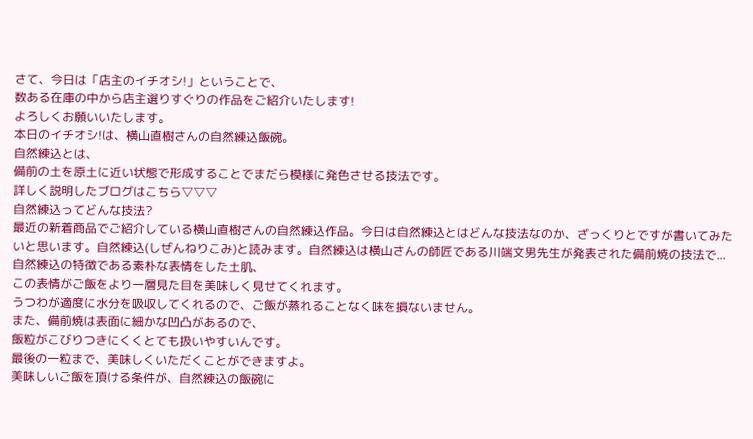さて、今日は「店主のイチオシ!」ということで、
数ある在庫の中から店主選りすぐりの作品をご紹介いたします!
よろしくお願いいたします。
本日のイチオシ!は、横山直樹さんの自然練込飯碗。
自然練込とは、
備前の土を原土に近い状態で形成することでまだら模様に発色させる技法です。
詳しく説明したブログはこちら▽▽▽
自然練込ってどんな技法?
最近の新着商品でご紹介している横山直樹さんの自然練込作品。今日は自然練込とはどんな技法なのか、ざっくりとですが書いてみたいと思います。自然練込(しぜんねりこみ)と読みます。自然練込は横山さんの師匠である川端文男先生が発表された備前焼の技法で...
自然練込の特徴である素朴な表情をした土肌、
この表情がご飯をより一層見た目を美味しく見せてくれます。
うつわが適度に水分を吸収してくれるので、ご飯が蒸れることなく味を損ないません。
また、備前焼は表面に細かな凹凸があるので、
飯粒がこびりつきにくくとても扱いやすいんです。
最後の一粒まで、美味しくいただくことができますよ。
美味しいご飯を頂ける条件が、自然練込の飯碗に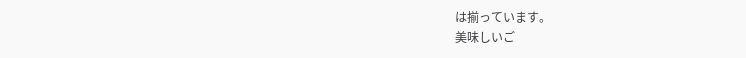は揃っています。
美味しいご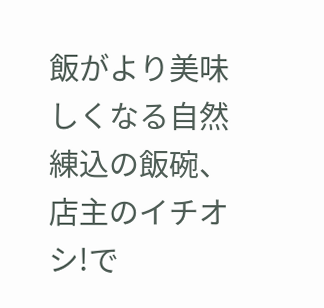飯がより美味しくなる自然練込の飯碗、
店主のイチオシ!で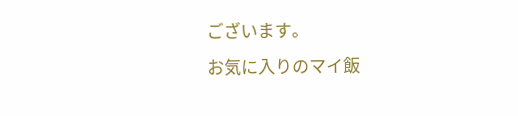ございます。
お気に入りのマイ飯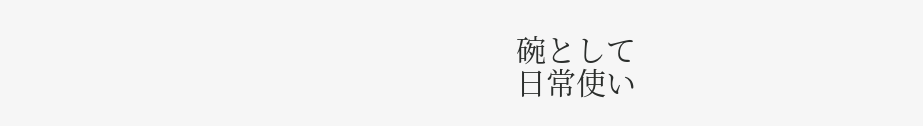碗として
日常使い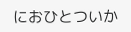におひとついか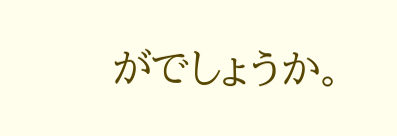がでしょうか。